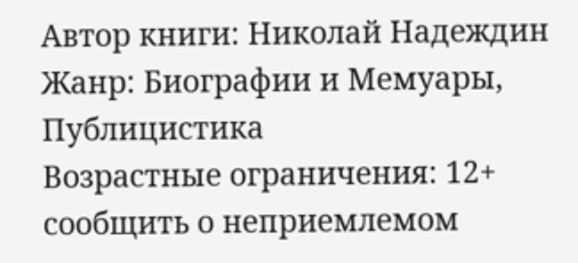Автор книги: Николай Надеждин
Жанр: Биографии и Мемуары, Публицистика
Возрастные ограничения: 12+
сообщить о неприемлемом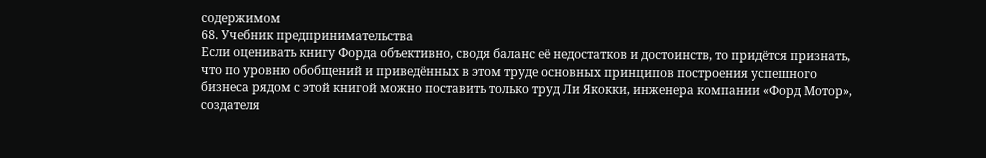содержимом
68. Учебник предпринимательства
Если оценивать книгу Форда объективно, сводя баланс её недостатков и достоинств, то придётся признать, что по уровню обобщений и приведённых в этом труде основных принципов построения успешного бизнеса рядом с этой книгой можно поставить только труд Ли Якокки, инженера компании «Форд Мотор», создателя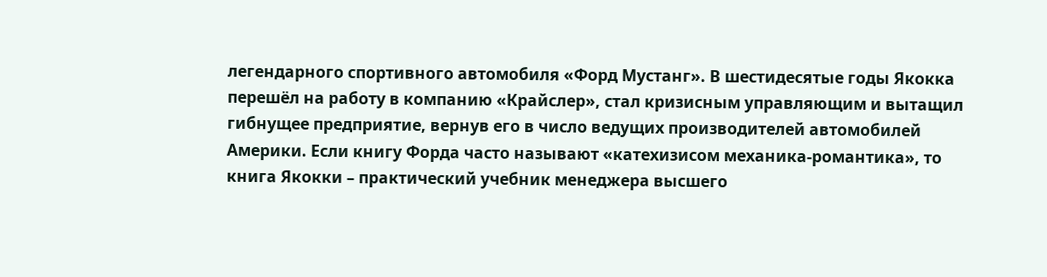легендарного спортивного автомобиля «Форд Мустанг». В шестидесятые годы Якокка перешёл на работу в компанию «Крайслер», стал кризисным управляющим и вытащил гибнущее предприятие, вернув его в число ведущих производителей автомобилей Америки. Если книгу Форда часто называют «катехизисом механика-романтика», то книга Якокки – практический учебник менеджера высшего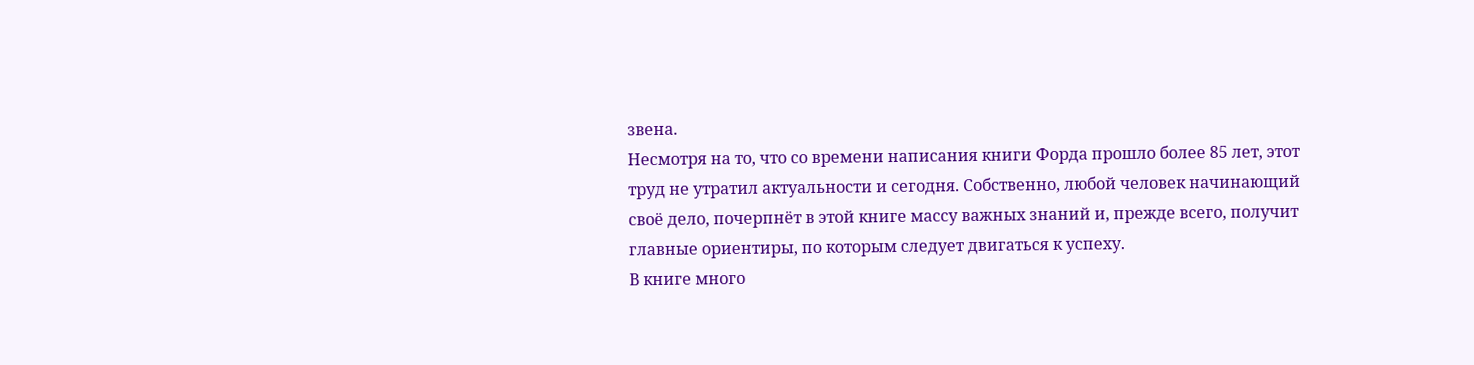звена.
Несмотря на то, что со времени написания книги Форда прошло более 85 лет, этот труд не утратил актуальности и сегодня. Собственно, любой человек начинающий своё дело, почерпнёт в этой книге массу важных знаний и, прежде всего, получит главные ориентиры, по которым следует двигаться к успеху.
В книге много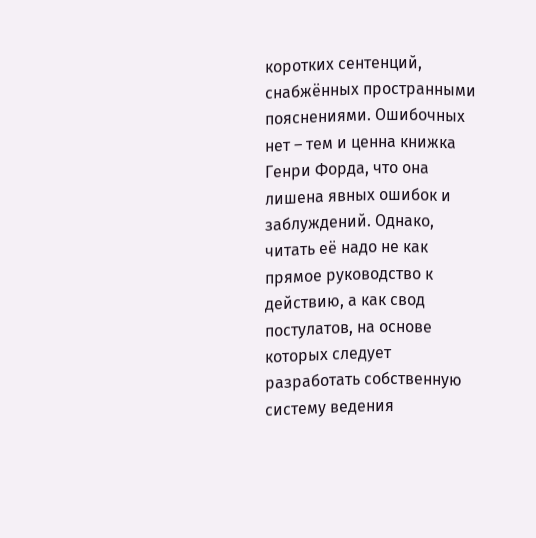коротких сентенций, снабжённых пространными пояснениями. Ошибочных нет – тем и ценна книжка Генри Форда, что она лишена явных ошибок и заблуждений. Однако, читать её надо не как прямое руководство к действию, а как свод постулатов, на основе которых следует разработать собственную систему ведения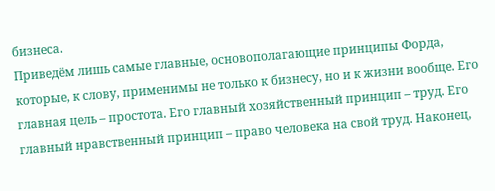бизнеса.
Приведём лишь самые главные, основополагающие принципы Форда, которые, к слову, применимы не только к бизнесу, но и к жизни вообще. Его главная цель – простота. Его главный хозяйственный принцип – труд. Его главный нравственный принцип – право человека на свой труд. Наконец,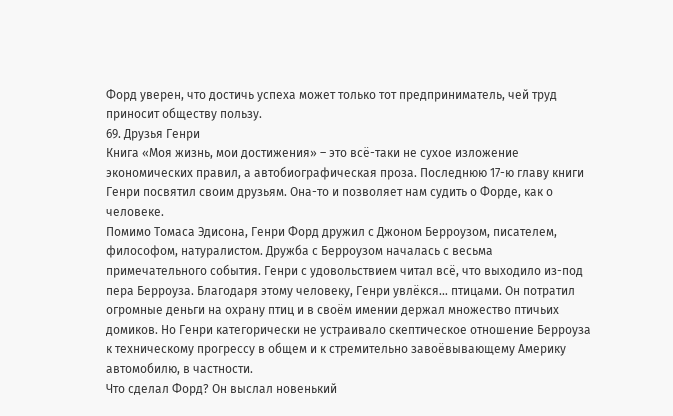Форд уверен, что достичь успеха может только тот предприниматель, чей труд приносит обществу пользу.
69. Друзья Генри
Книга «Моя жизнь, мои достижения» – это всё-таки не сухое изложение экономических правил, а автобиографическая проза. Последнюю 17-ю главу книги Генри посвятил своим друзьям. Она-то и позволяет нам судить о Форде, как о человеке.
Помимо Томаса Эдисона, Генри Форд дружил с Джоном Берроузом, писателем, философом, натуралистом. Дружба с Берроузом началась с весьма примечательного события. Генри с удовольствием читал всё, что выходило из-под пера Берроуза. Благодаря этому человеку, Генри увлёкся… птицами. Он потратил огромные деньги на охрану птиц и в своём имении держал множество птичьих домиков. Но Генри категорически не устраивало скептическое отношение Берроуза к техническому прогрессу в общем и к стремительно завоёвывающему Америку автомобилю, в частности.
Что сделал Форд? Он выслал новенький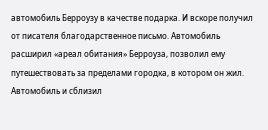автомобиль Берроузу в качестве подарка. И вскоре получил от писателя благодарственное письмо. Автомобиль расширил «ареал обитания» Берроуза, позволил ему путешествовать за пределами городка, в котором он жил.
Автомобиль и сблизил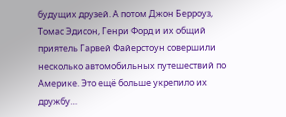будущих друзей. А потом Джон Берроуз, Томас Эдисон, Генри Форд и их общий приятель Гарвей Файерстоун совершили несколько автомобильных путешествий по Америке. Это ещё больше укрепило их дружбу…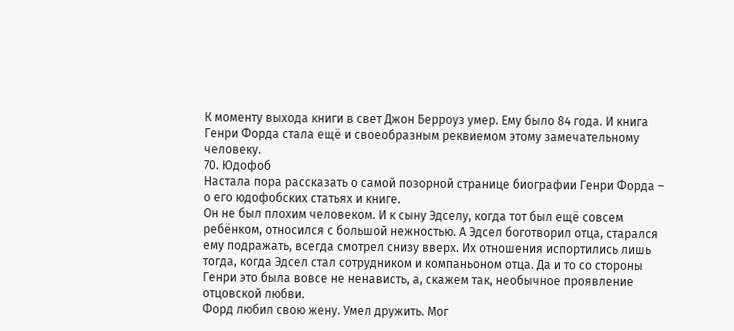К моменту выхода книги в свет Джон Берроуз умер. Ему было 84 года. И книга Генри Форда стала ещё и своеобразным реквиемом этому замечательному человеку.
70. Юдофоб
Настала пора рассказать о самой позорной странице биографии Генри Форда – о его юдофобских статьях и книге.
Он не был плохим человеком. И к сыну Эдселу, когда тот был ещё совсем ребёнком, относился с большой нежностью. А Эдсел боготворил отца, старался ему подражать, всегда смотрел снизу вверх. Их отношения испортились лишь тогда, когда Эдсел стал сотрудником и компаньоном отца. Да и то со стороны Генри это была вовсе не ненависть, а, скажем так, необычное проявление отцовской любви.
Форд любил свою жену. Умел дружить. Мог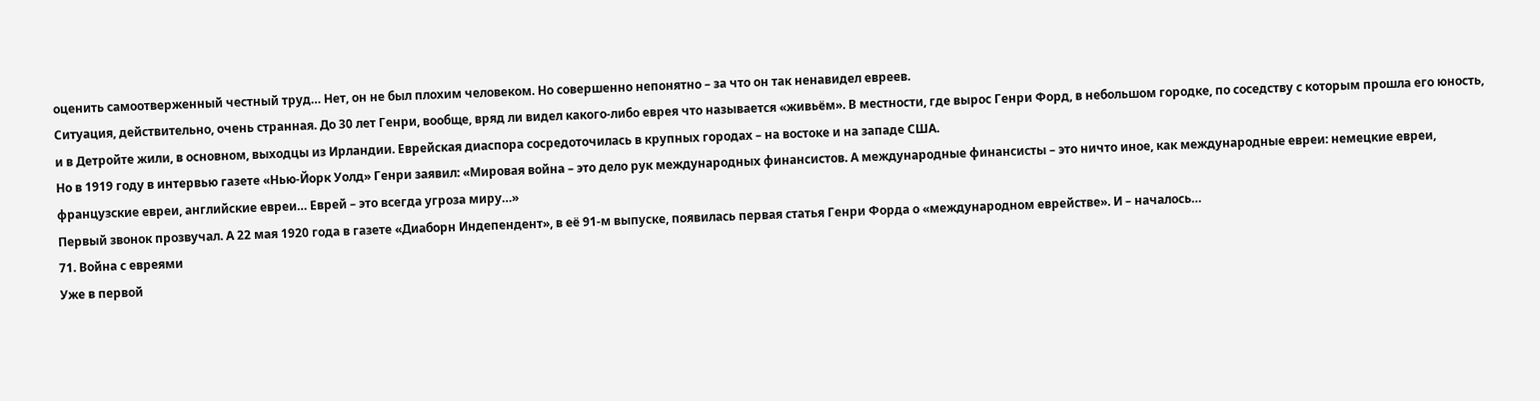оценить самоотверженный честный труд… Нет, он не был плохим человеком. Но совершенно непонятно – за что он так ненавидел евреев.
Ситуация, действительно, очень странная. До 30 лет Генри, вообще, вряд ли видел какого-либо еврея что называется «живьём». В местности, где вырос Генри Форд, в небольшом городке, по соседству с которым прошла его юность, и в Детройте жили, в основном, выходцы из Ирландии. Еврейская диаспора сосредоточилась в крупных городах – на востоке и на западе США.
Но в 1919 году в интервью газете «Нью-Йорк Уолд» Генри заявил: «Мировая война – это дело рук международных финансистов. А международные финансисты – это ничто иное, как международные евреи: немецкие евреи, французские евреи, английские евреи… Еврей – это всегда угроза миру…»
Первый звонок прозвучал. А 22 мая 1920 года в газете «Диаборн Индепендент», в её 91-м выпуске, появилась первая статья Генри Форда о «международном еврействе». И – началось…
71. Война с евреями
Уже в первой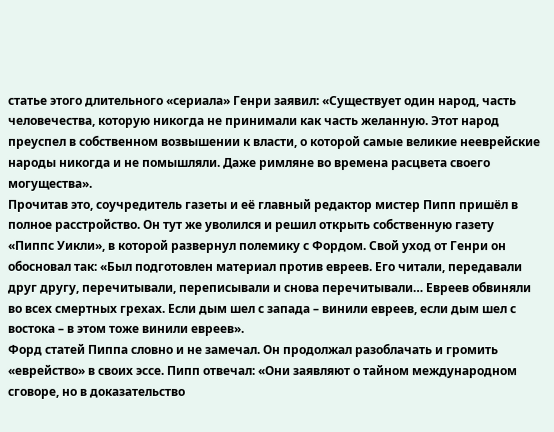статье этого длительного «сериала» Генри заявил: «Существует один народ, часть человечества, которую никогда не принимали как часть желанную. Этот народ преуспел в собственном возвышении к власти, о которой самые великие нееврейские народы никогда и не помышляли. Даже римляне во времена расцвета своего могущества».
Прочитав это, соучредитель газеты и её главный редактор мистер Пипп пришёл в полное расстройство. Он тут же уволился и решил открыть собственную газету «Пиппс Уикли», в которой развернул полемику с Фордом. Свой уход от Генри он обосновал так: «Был подготовлен материал против евреев. Его читали, передавали друг другу, перечитывали, переписывали и снова перечитывали… Евреев обвиняли во всех смертных грехах. Если дым шел с запада – винили евреев, если дым шел с востока – в этом тоже винили евреев».
Форд статей Пиппа словно и не замечал. Он продолжал разоблачать и громить «еврейство» в своих эссе. Пипп отвечал: «Они заявляют о тайном международном сговоре, но в доказательство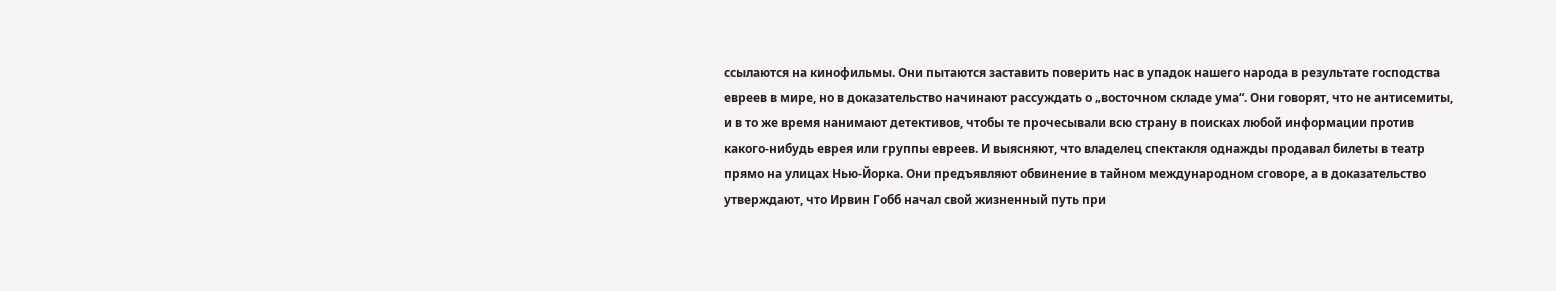ссылаются на кинофильмы. Они пытаются заставить поверить нас в упадок нашего народа в результате господства евреев в мире, но в доказательство начинают рассуждать о „восточном складе ума“. Они говорят, что не антисемиты, и в то же время нанимают детективов, чтобы те прочесывали всю страну в поисках любой информации против какого-нибудь еврея или группы евреев. И выясняют, что владелец спектакля однажды продавал билеты в театр прямо на улицах Нью-Йорка. Они предъявляют обвинение в тайном международном сговоре, а в доказательство утверждают, что Ирвин Гобб начал свой жизненный путь при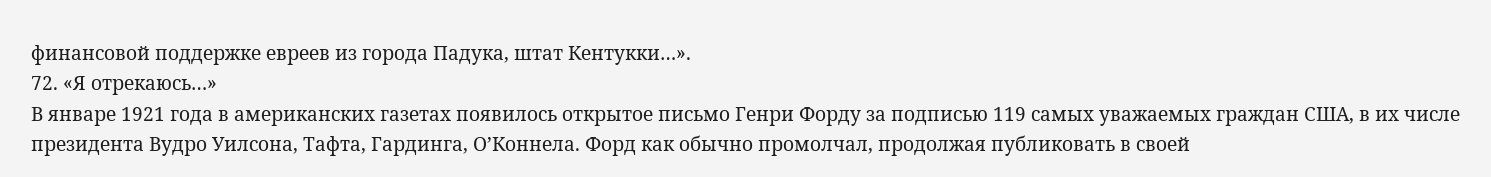финансовой поддержке евреев из города Падука, штат Кентукки…».
72. «Я отрекаюсь…»
В январе 1921 года в американских газетах появилось открытое письмо Генри Форду за подписью 119 самых уважаемых граждан США, в их числе президента Вудро Уилсона, Тафта, Гардинга, О’Коннела. Форд как обычно промолчал, продолжая публиковать в своей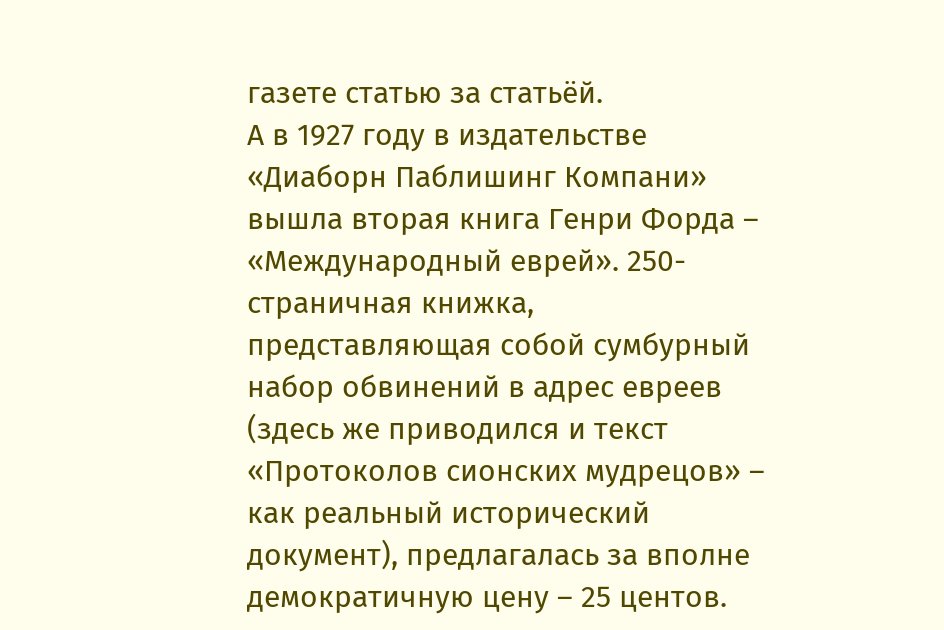газете статью за статьёй.
А в 1927 году в издательстве «Диаборн Паблишинг Компани» вышла вторая книга Генри Форда – «Международный еврей». 250-страничная книжка, представляющая собой сумбурный набор обвинений в адрес евреев (здесь же приводился и текст «Протоколов сионских мудрецов» – как реальный исторический документ), предлагалась за вполне демократичную цену – 25 центов.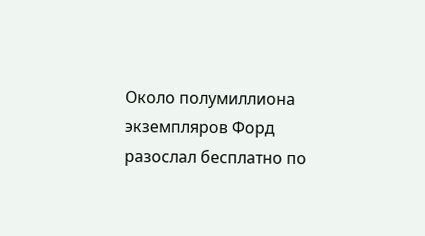Около полумиллиона экземпляров Форд разослал бесплатно по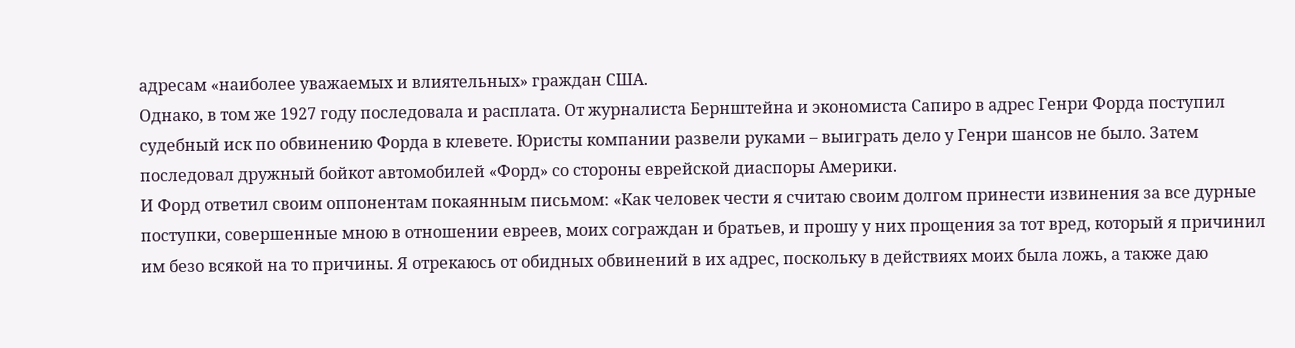адресам «наиболее уважаемых и влиятельных» граждан США.
Однако, в том же 1927 году последовала и расплата. От журналиста Бернштейна и экономиста Сапиро в адрес Генри Форда поступил судебный иск по обвинению Форда в клевете. Юристы компании развели руками – выиграть дело у Генри шансов не было. Затем последовал дружный бойкот автомобилей «Форд» со стороны еврейской диаспоры Америки.
И Форд ответил своим оппонентам покаянным письмом: «Как человек чести я считаю своим долгом принести извинения за все дурные поступки, совершенные мною в отношении евреев, моих сограждан и братьев, и прошу у них прощения за тот вред, который я причинил им безо всякой на то причины. Я отрекаюсь от обидных обвинений в их адрес, поскольку в действиях моих была ложь, а также даю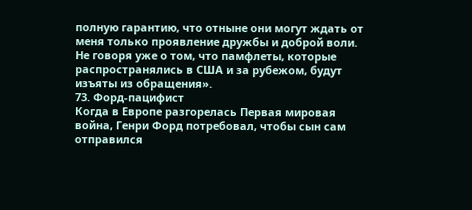полную гарантию, что отныне они могут ждать от меня только проявление дружбы и доброй воли. Не говоря уже о том, что памфлеты, которые распространялись в США и за рубежом, будут изъяты из обращения».
73. Форд-пацифист
Когда в Европе разгорелась Первая мировая война, Генри Форд потребовал, чтобы сын сам отправился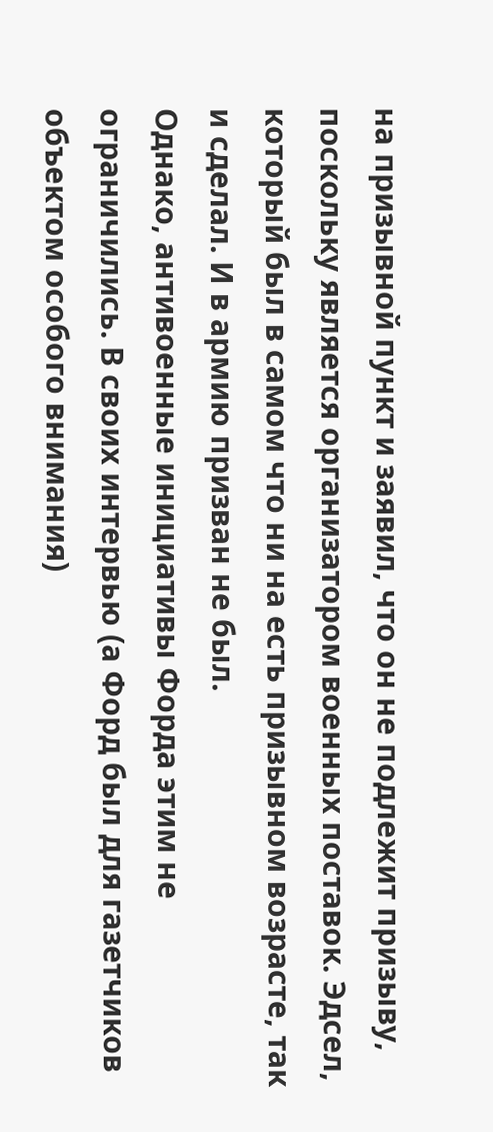на призывной пункт и заявил, что он не подлежит призыву, поскольку является организатором военных поставок. Эдсел, который был в самом что ни на есть призывном возрасте, так и сделал. И в армию призван не был.
Однако, антивоенные инициативы Форда этим не ограничились. В своих интервью (а Форд был для газетчиков объектом особого внимания)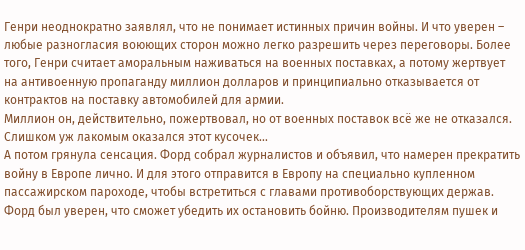Генри неоднократно заявлял, что не понимает истинных причин войны. И что уверен – любые разногласия воюющих сторон можно легко разрешить через переговоры. Более того, Генри считает аморальным наживаться на военных поставках, а потому жертвует на антивоенную пропаганду миллион долларов и принципиально отказывается от контрактов на поставку автомобилей для армии.
Миллион он, действительно, пожертвовал, но от военных поставок всё же не отказался. Слишком уж лакомым оказался этот кусочек…
А потом грянула сенсация. Форд собрал журналистов и объявил, что намерен прекратить войну в Европе лично. И для этого отправится в Европу на специально купленном пассажирском пароходе, чтобы встретиться с главами противоборствующих держав. Форд был уверен, что сможет убедить их остановить бойню. Производителям пушек и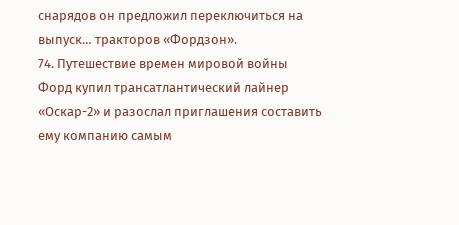снарядов он предложил переключиться на выпуск… тракторов «Фордзон».
74. Путешествие времен мировой войны
Форд купил трансатлантический лайнер «Оскар-2» и разослал приглашения составить ему компанию самым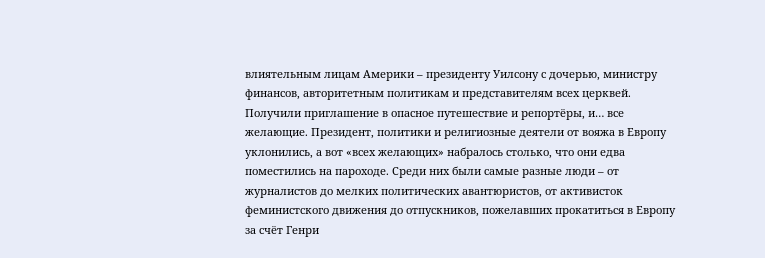влиятельным лицам Америки – президенту Уилсону с дочерью, министру финансов, авторитетным политикам и представителям всех церквей. Получили приглашение в опасное путешествие и репортёры, и… все желающие. Президент, политики и религиозные деятели от вояжа в Европу уклонились, а вот «всех желающих» набралось столько, что они едва поместились на пароходе. Среди них были самые разные люди – от журналистов до мелких политических авантюристов, от активисток феминистского движения до отпускников, пожелавших прокатиться в Европу за счёт Генри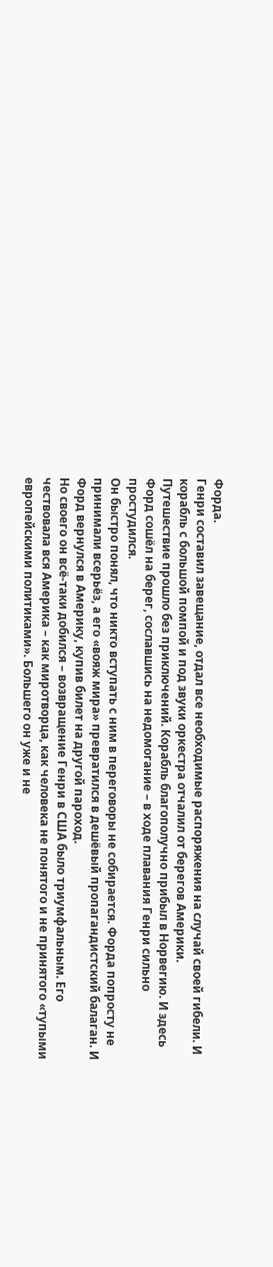Форда.
Генри составил завещание, отдал все необходимые распоряжения на случай своей гибели. И корабль с большой помпой и под звуки оркестра отчалил от берегов Америки.
Путешествие прошло без приключений. Корабль благополучно прибыл в Норвегию. И здесь Форд сошёл на берег, сославшись на недомогание – в ходе плавания Генри сильно простудился.
Он быстро понял, что никто вступать с ним в переговоры не собирается. Форда попросту не принимали всерьёз, а его «вояж мира» превратился в дешёвый пропагандистский балаган. И Форд вернулся в Америку, купив билет на другой пароход.
Но своего он всё-таки добился – возвращение Генри в США было триумфальным. Его чествовала вся Америка – как миротворца, как человека не понятого и не принятого «тупыми европейскими политиками». Большего он уже и не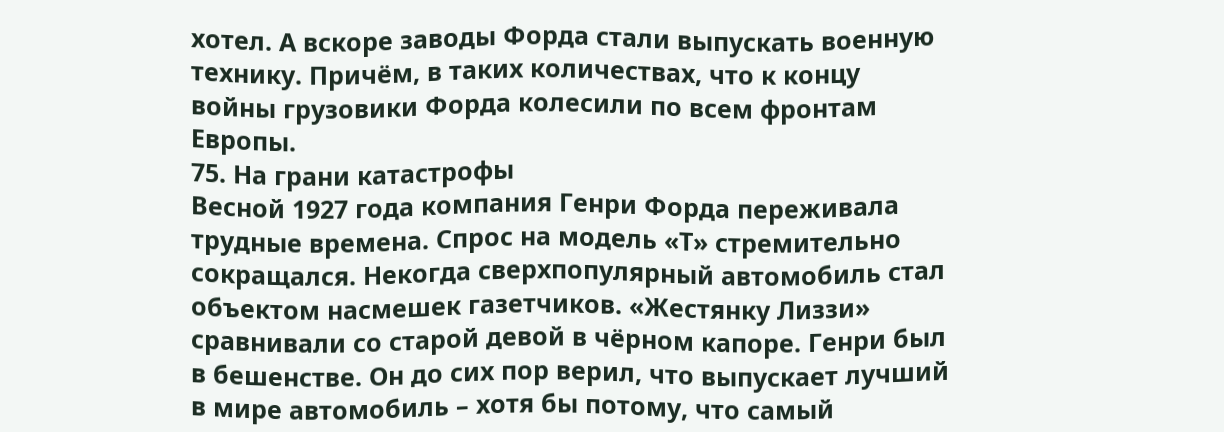хотел. А вскоре заводы Форда стали выпускать военную технику. Причём, в таких количествах, что к концу войны грузовики Форда колесили по всем фронтам Европы.
75. На грани катастрофы
Весной 1927 года компания Генри Форда переживала трудные времена. Спрос на модель «Т» стремительно сокращался. Некогда сверхпопулярный автомобиль стал объектом насмешек газетчиков. «Жестянку Лиззи» сравнивали со старой девой в чёрном капоре. Генри был в бешенстве. Он до сих пор верил, что выпускает лучший в мире автомобиль – хотя бы потому, что самый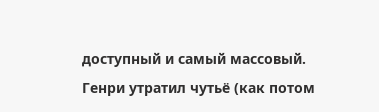доступный и самый массовый.
Генри утратил чутьё (как потом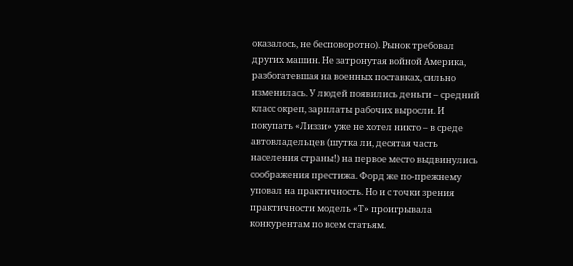оказалось, не бесповоротно). Рынок требовал других машин. Не затронутая войной Америка, разбогатевшая на военных поставках, сильно изменилась. У людей появились деньги – средний класс окреп, зарплаты рабочих выросли. И покупать «Лиззи» уже не хотел никто – в среде автовладельцев (шутка ли, десятая часть населения страны!) на первое место выдвинулись соображения престижа. Форд же по-прежнему уповал на практичность. Но и с точки зрения практичности модель «Т» проигрывала конкурентам по всем статьям.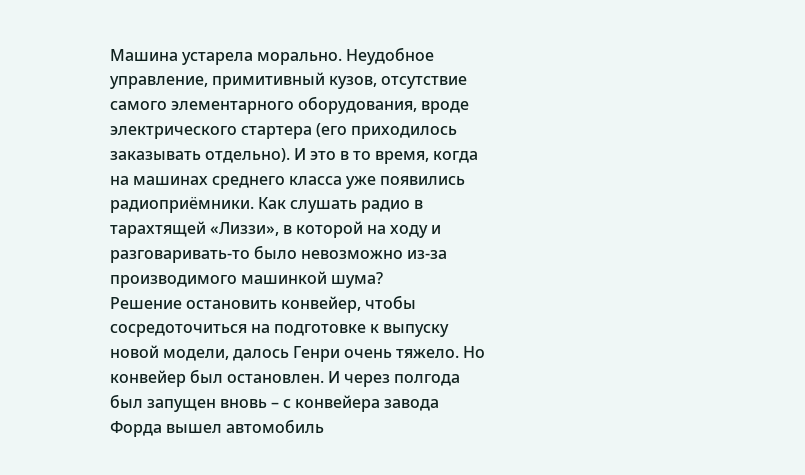Машина устарела морально. Неудобное управление, примитивный кузов, отсутствие самого элементарного оборудования, вроде электрического стартера (его приходилось заказывать отдельно). И это в то время, когда на машинах среднего класса уже появились радиоприёмники. Как слушать радио в тарахтящей «Лиззи», в которой на ходу и разговаривать-то было невозможно из-за производимого машинкой шума?
Решение остановить конвейер, чтобы сосредоточиться на подготовке к выпуску новой модели, далось Генри очень тяжело. Но конвейер был остановлен. И через полгода был запущен вновь – с конвейера завода Форда вышел автомобиль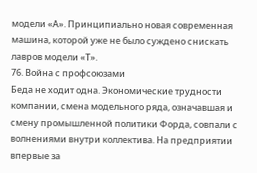модели «А». Принципиально новая современная машина, которой уже не было суждено снискать лавров модели «Т».
76. Война с профсоюзами
Беда не ходит одна. Экономические трудности компании, смена модельного ряда, означавшая и смену промышленной политики Форда, совпали с волнениями внутри коллектива. На предприятии впервые за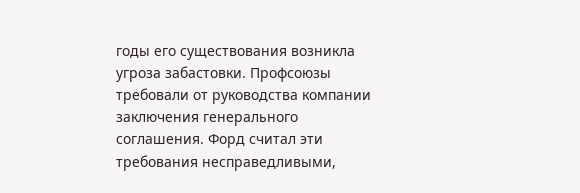годы его существования возникла угроза забастовки. Профсоюзы требовали от руководства компании заключения генерального соглашения. Форд считал эти требования несправедливыми,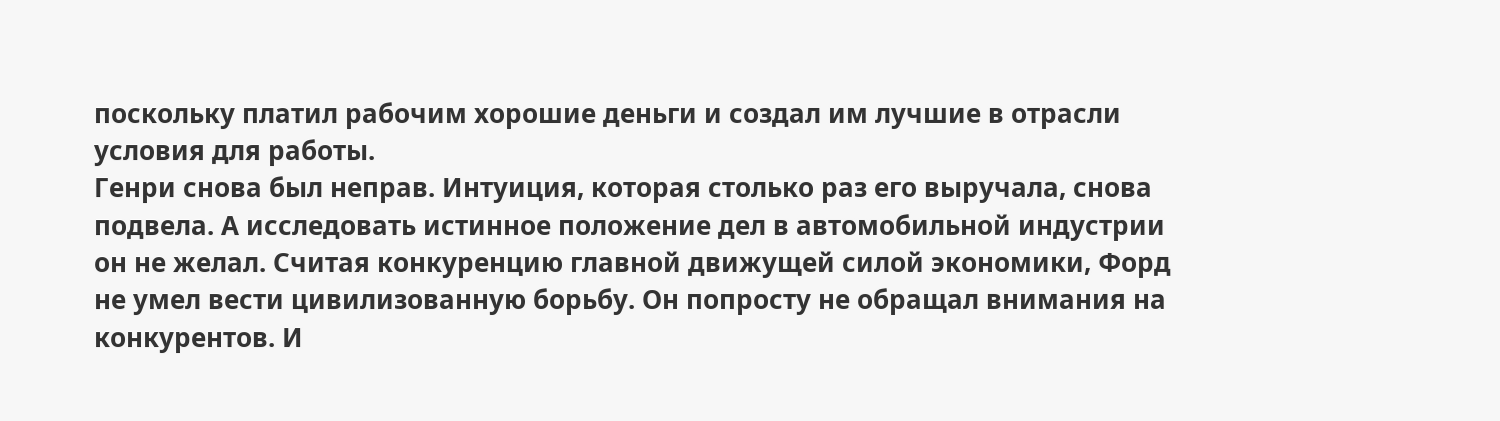поскольку платил рабочим хорошие деньги и создал им лучшие в отрасли условия для работы.
Генри снова был неправ. Интуиция, которая столько раз его выручала, снова подвела. А исследовать истинное положение дел в автомобильной индустрии он не желал. Считая конкуренцию главной движущей силой экономики, Форд не умел вести цивилизованную борьбу. Он попросту не обращал внимания на конкурентов. И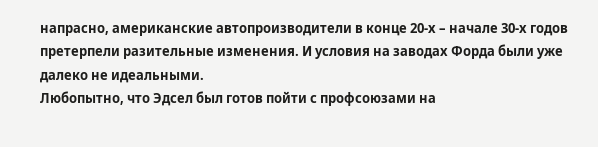напрасно, американские автопроизводители в конце 20-х – начале 30-х годов претерпели разительные изменения. И условия на заводах Форда были уже далеко не идеальными.
Любопытно, что Эдсел был готов пойти с профсоюзами на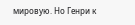мировую. Но Генри к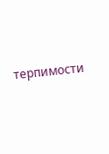терпимости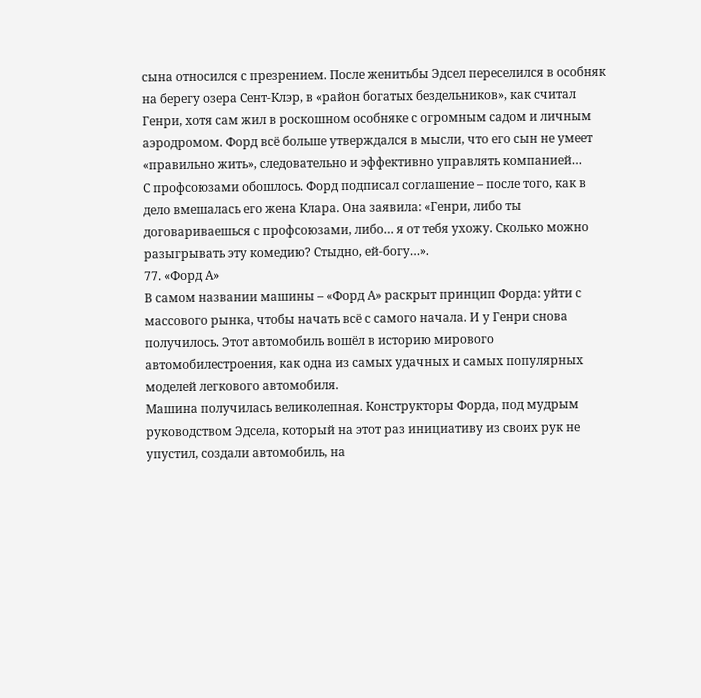сына относился с презрением. После женитьбы Эдсел переселился в особняк на берегу озера Сент-Клэр, в «район богатых бездельников», как считал Генри, хотя сам жил в роскошном особняке с огромным садом и личным аэродромом. Форд всё больше утверждался в мысли, что его сын не умеет «правильно жить», следовательно и эффективно управлять компанией…
С профсоюзами обошлось. Форд подписал соглашение – после того, как в дело вмешалась его жена Клара. Она заявила: «Генри, либо ты договариваешься с профсоюзами, либо… я от тебя ухожу. Сколько можно разыгрывать эту комедию? Стыдно, ей-богу…».
77. «Форд А»
В самом названии машины – «Форд А» раскрыт принцип Форда: уйти с массового рынка, чтобы начать всё с самого начала. И у Генри снова получилось. Этот автомобиль вошёл в историю мирового автомобилестроения, как одна из самых удачных и самых популярных моделей легкового автомобиля.
Машина получилась великолепная. Конструкторы Форда, под мудрым руководством Эдсела, который на этот раз инициативу из своих рук не упустил, создали автомобиль, на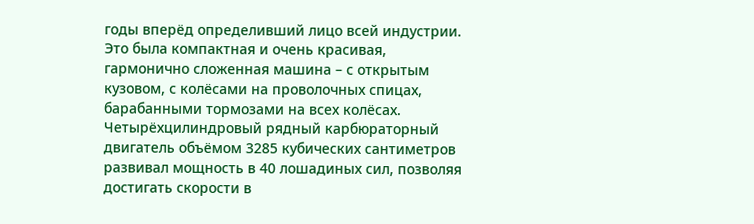годы вперёд определивший лицо всей индустрии.
Это была компактная и очень красивая, гармонично сложенная машина – с открытым кузовом, с колёсами на проволочных спицах, барабанными тормозами на всех колёсах. Четырёхцилиндровый рядный карбюраторный двигатель объёмом 3285 кубических сантиметров развивал мощность в 40 лошадиных сил, позволяя достигать скорости в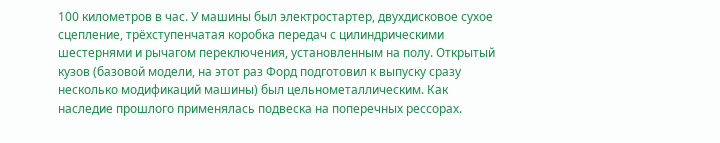100 километров в час. У машины был электростартер, двухдисковое сухое сцепление, трёхступенчатая коробка передач с цилиндрическими шестернями и рычагом переключения, установленным на полу. Открытый кузов (базовой модели, на этот раз Форд подготовил к выпуску сразу несколько модификаций машины) был цельнометаллическим. Как наследие прошлого применялась подвеска на поперечных рессорах.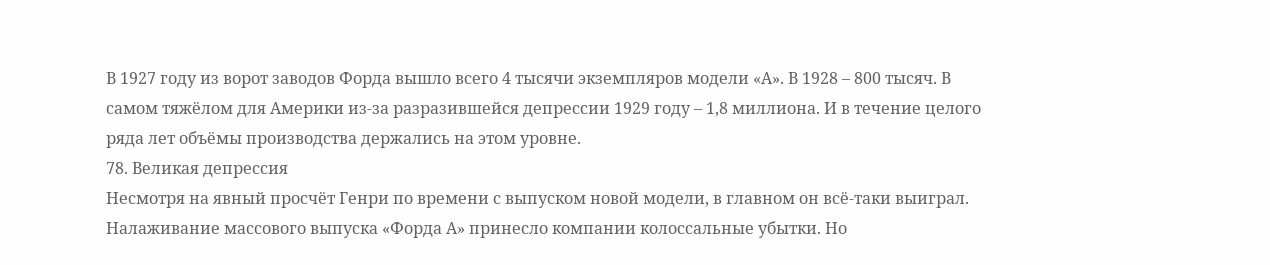В 1927 году из ворот заводов Форда вышло всего 4 тысячи экземпляров модели «А». В 1928 – 800 тысяч. В самом тяжёлом для Америки из-за разразившейся депрессии 1929 году – 1,8 миллиона. И в течение целого ряда лет объёмы производства держались на этом уровне.
78. Великая депрессия
Несмотря на явный просчёт Генри по времени с выпуском новой модели, в главном он всё-таки выиграл. Налаживание массового выпуска «Форда А» принесло компании колоссальные убытки. Но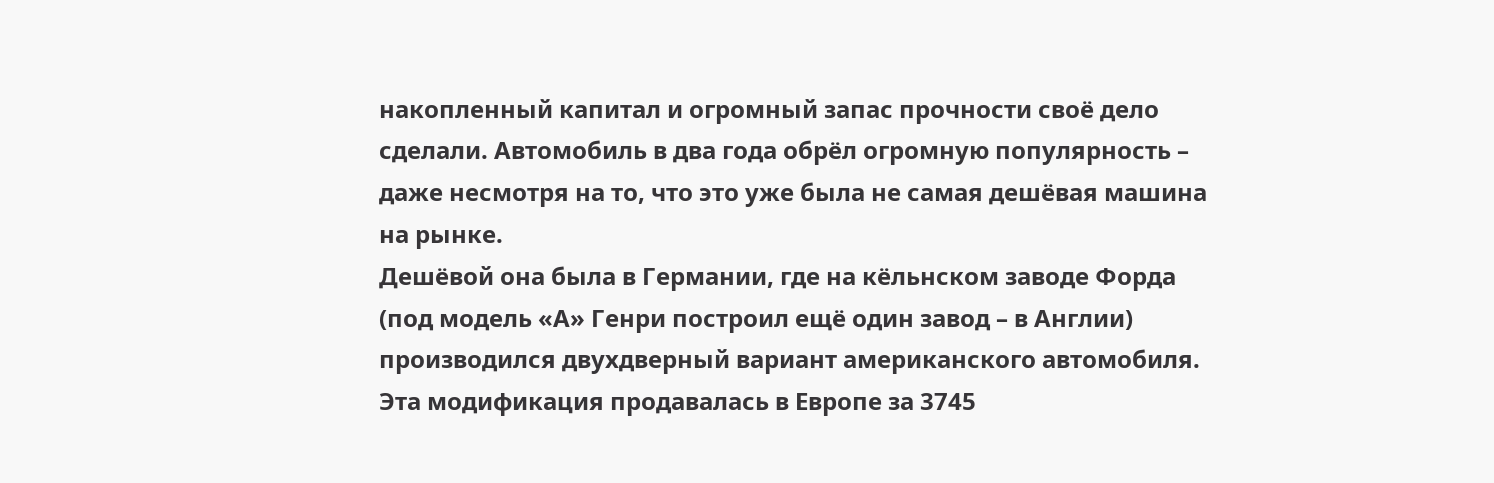накопленный капитал и огромный запас прочности своё дело сделали. Автомобиль в два года обрёл огромную популярность – даже несмотря на то, что это уже была не самая дешёвая машина на рынке.
Дешёвой она была в Германии, где на кёльнском заводе Форда (под модель «А» Генри построил ещё один завод – в Англии) производился двухдверный вариант американского автомобиля. Эта модификация продавалась в Европе за 3745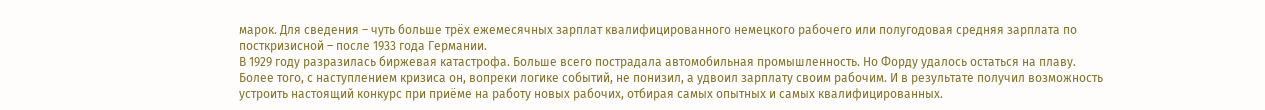марок. Для сведения – чуть больше трёх ежемесячных зарплат квалифицированного немецкого рабочего или полугодовая средняя зарплата по посткризисной – после 1933 года Германии.
В 1929 году разразилась биржевая катастрофа. Больше всего пострадала автомобильная промышленность. Но Форду удалось остаться на плаву. Более того, с наступлением кризиса он, вопреки логике событий, не понизил, а удвоил зарплату своим рабочим. И в результате получил возможность устроить настоящий конкурс при приёме на работу новых рабочих, отбирая самых опытных и самых квалифицированных.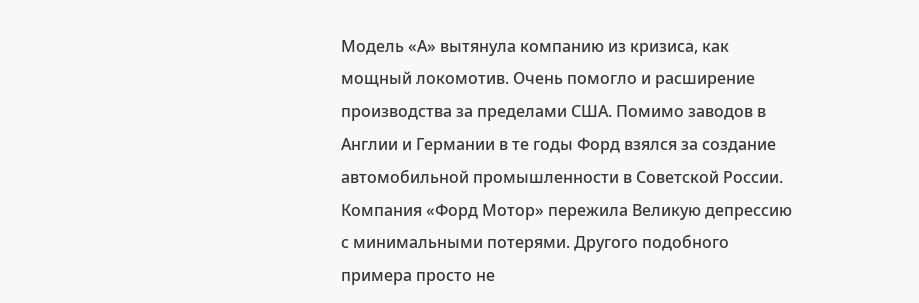Модель «А» вытянула компанию из кризиса, как мощный локомотив. Очень помогло и расширение производства за пределами США. Помимо заводов в Англии и Германии в те годы Форд взялся за создание автомобильной промышленности в Советской России.
Компания «Форд Мотор» пережила Великую депрессию с минимальными потерями. Другого подобного примера просто не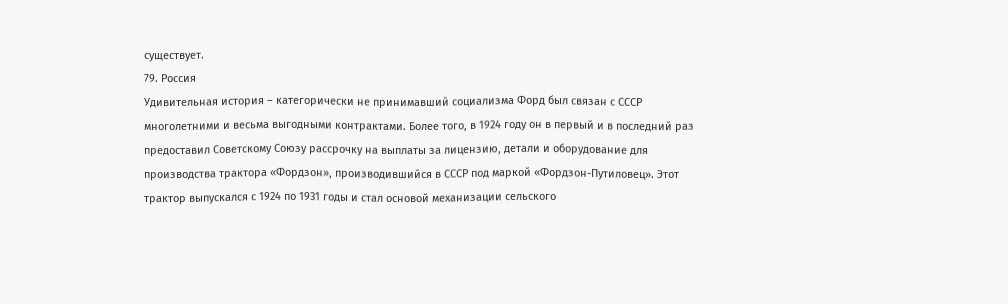существует.
79. Россия
Удивительная история – категорически не принимавший социализма Форд был связан с СССР многолетними и весьма выгодными контрактами. Более того, в 1924 году он в первый и в последний раз предоставил Советскому Союзу рассрочку на выплаты за лицензию, детали и оборудование для производства трактора «Фордзон», производившийся в СССР под маркой «Фордзон-Путиловец». Этот трактор выпускался с 1924 по 1931 годы и стал основой механизации сельского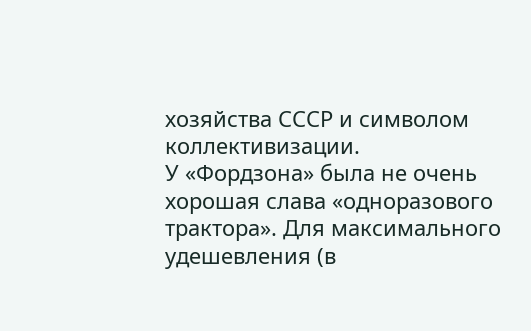хозяйства СССР и символом коллективизации.
У «Фордзона» была не очень хорошая слава «одноразового трактора». Для максимального удешевления (в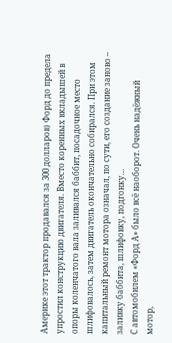Америке этот трактор продавался за 300 долларов) Форд до предела упростил конструкцию двигателя. Вместо коренных вкладышей в опоры коленчатого вала заливался баббит, посадочное место шлифовалось, затем двигатель окончательно собирался. При этом капитальный ремонт мотора означал, по сути, его создание заново – заливку баббита, шлифовку, подгонку…
С автомобилем «Форд А» было всё наоборот. Очень надёжный мотор,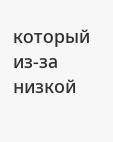который из-за низкой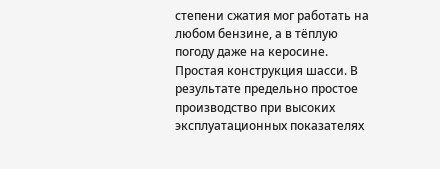степени сжатия мог работать на любом бензине, а в тёплую погоду даже на керосине. Простая конструкция шасси. В результате предельно простое производство при высоких эксплуатационных показателях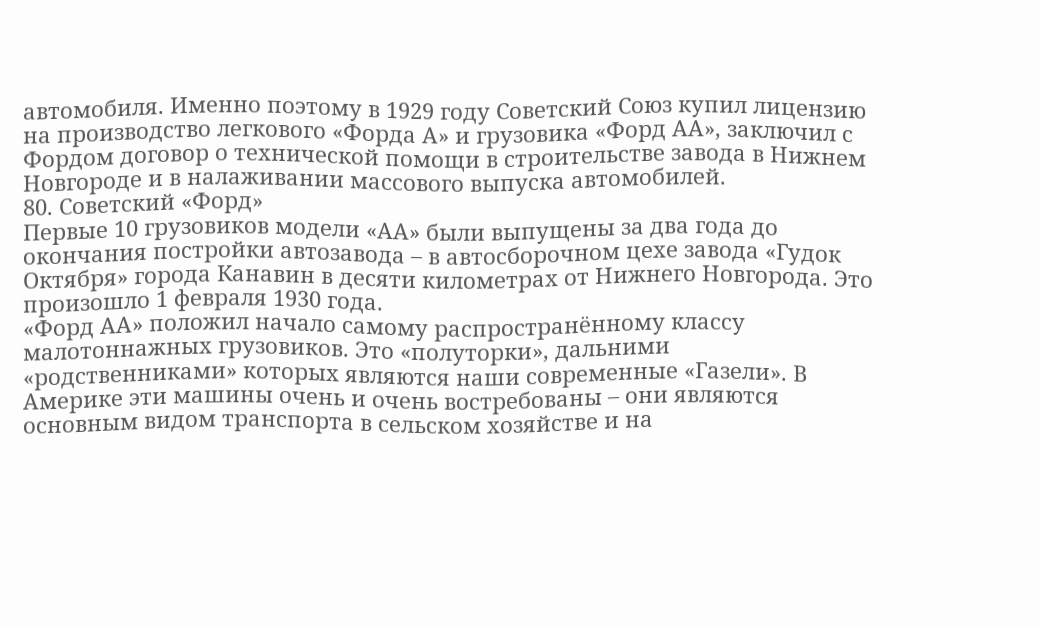автомобиля. Именно поэтому в 1929 году Советский Союз купил лицензию на производство легкового «Форда А» и грузовика «Форд АА», заключил с Фордом договор о технической помощи в строительстве завода в Нижнем Новгороде и в налаживании массового выпуска автомобилей.
80. Советский «Форд»
Первые 10 грузовиков модели «АА» были выпущены за два года до окончания постройки автозавода – в автосборочном цехе завода «Гудок Октября» города Канавин в десяти километрах от Нижнего Новгорода. Это произошло 1 февраля 1930 года.
«Форд АА» положил начало самому распространённому классу малотоннажных грузовиков. Это «полуторки», дальними «родственниками» которых являются наши современные «Газели». В Америке эти машины очень и очень востребованы – они являются основным видом транспорта в сельском хозяйстве и на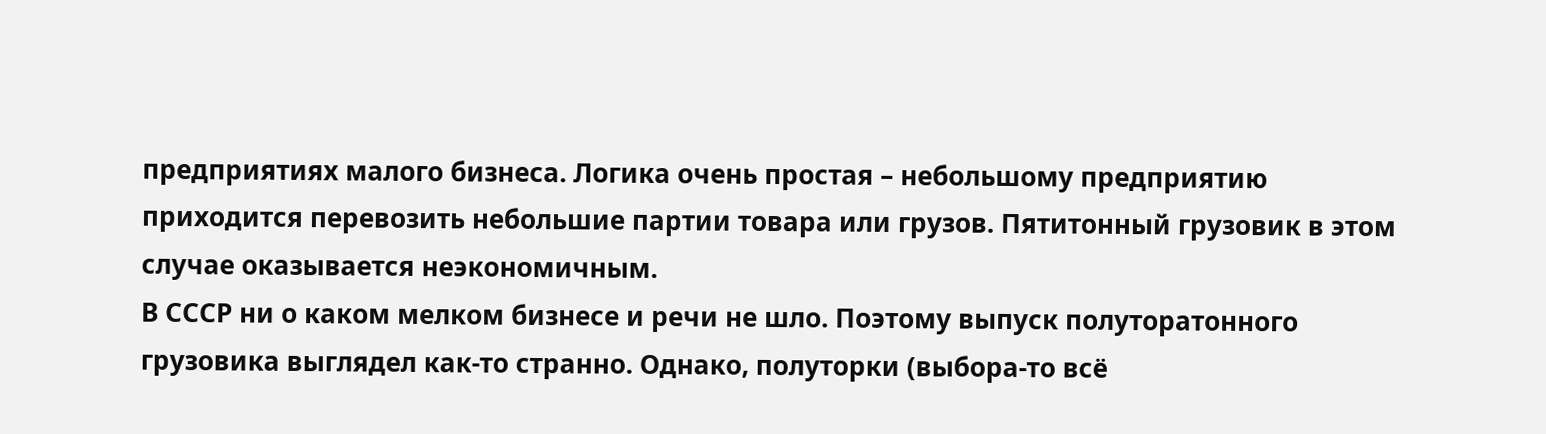предприятиях малого бизнеса. Логика очень простая – небольшому предприятию приходится перевозить небольшие партии товара или грузов. Пятитонный грузовик в этом случае оказывается неэкономичным.
В СССР ни о каком мелком бизнесе и речи не шло. Поэтому выпуск полуторатонного грузовика выглядел как-то странно. Однако, полуторки (выбора-то всё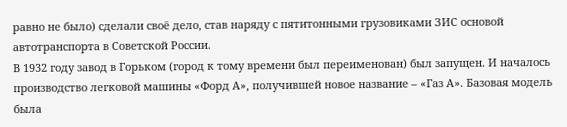равно не было) сделали своё дело, став наряду с пятитонными грузовиками ЗИС основой автотранспорта в Советской России.
В 1932 году завод в Горьком (город к тому времени был переименован) был запущен. И началось производство легковой машины «Форд А», получившей новое название – «Газ А». Базовая модель была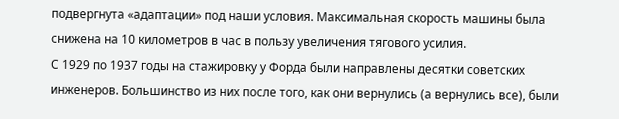подвергнута «адаптации» под наши условия. Максимальная скорость машины была снижена на 10 километров в час в пользу увеличения тягового усилия.
С 1929 по 1937 годы на стажировку у Форда были направлены десятки советских инженеров. Большинство из них после того, как они вернулись (а вернулись все), были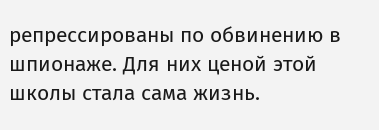репрессированы по обвинению в шпионаже. Для них ценой этой школы стала сама жизнь.